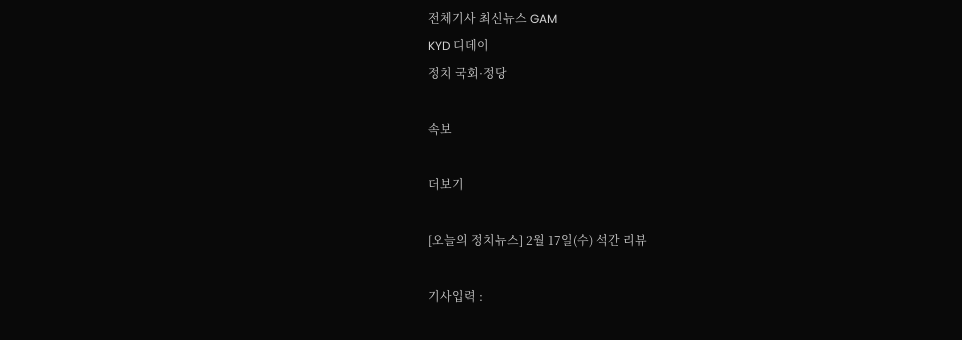전체기사 최신뉴스 GAM
KYD 디데이
정치 국회·정당

속보

더보기

[오늘의 정치뉴스] 2월 17일(수) 석간 리뷰

기사입력 :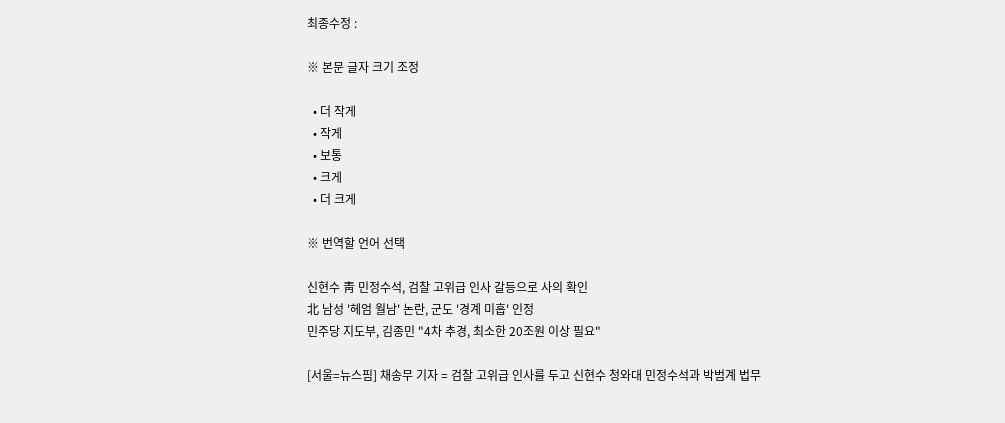최종수정 :

※ 본문 글자 크기 조정

  • 더 작게
  • 작게
  • 보통
  • 크게
  • 더 크게

※ 번역할 언어 선택

신현수 靑 민정수석, 검찰 고위급 인사 갈등으로 사의 확인
北 남성 '헤엄 월남' 논란, 군도 '경계 미흡' 인정
민주당 지도부, 김종민 "4차 추경, 최소한 20조원 이상 필요"

[서울=뉴스핌] 채송무 기자 = 검찰 고위급 인사를 두고 신현수 청와대 민정수석과 박범계 법무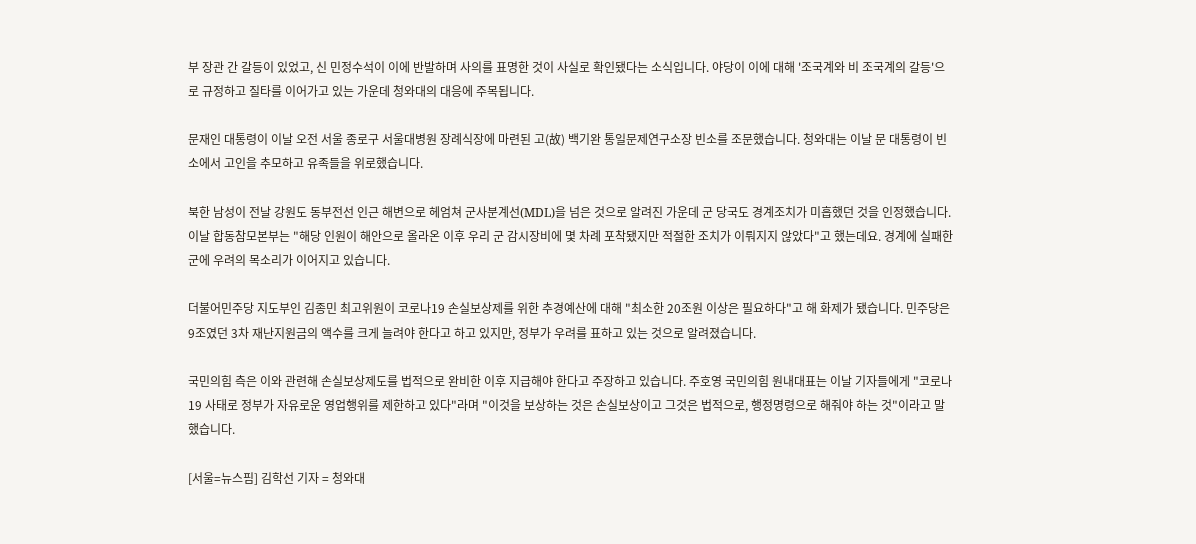부 장관 간 갈등이 있었고, 신 민정수석이 이에 반발하며 사의를 표명한 것이 사실로 확인됐다는 소식입니다. 야당이 이에 대해 '조국계와 비 조국계의 갈등'으로 규정하고 질타를 이어가고 있는 가운데 청와대의 대응에 주목됩니다.

문재인 대통령이 이날 오전 서울 종로구 서울대병원 장례식장에 마련된 고(故) 백기완 통일문제연구소장 빈소를 조문했습니다. 청와대는 이날 문 대통령이 빈소에서 고인을 추모하고 유족들을 위로했습니다.

북한 남성이 전날 강원도 동부전선 인근 해변으로 헤엄쳐 군사분계선(MDL)을 넘은 것으로 알려진 가운데 군 당국도 경계조치가 미흡했던 것을 인정했습니다. 이날 합동참모본부는 "해당 인원이 해안으로 올라온 이후 우리 군 감시장비에 몇 차례 포착됐지만 적절한 조치가 이뤄지지 않았다"고 했는데요. 경계에 실패한 군에 우려의 목소리가 이어지고 있습니다.

더불어민주당 지도부인 김종민 최고위원이 코로나19 손실보상제를 위한 추경예산에 대해 "최소한 20조원 이상은 필요하다"고 해 화제가 됐습니다. 민주당은 9조였던 3차 재난지원금의 액수를 크게 늘려야 한다고 하고 있지만, 정부가 우려를 표하고 있는 것으로 알려졌습니다.

국민의힘 측은 이와 관련해 손실보상제도를 법적으로 완비한 이후 지급해야 한다고 주장하고 있습니다. 주호영 국민의힘 원내대표는 이날 기자들에게 "코로나19 사태로 정부가 자유로운 영업행위를 제한하고 있다"라며 "이것을 보상하는 것은 손실보상이고 그것은 법적으로, 행정명령으로 해줘야 하는 것"이라고 말했습니다.

[서울=뉴스핌] 김학선 기자 = 청와대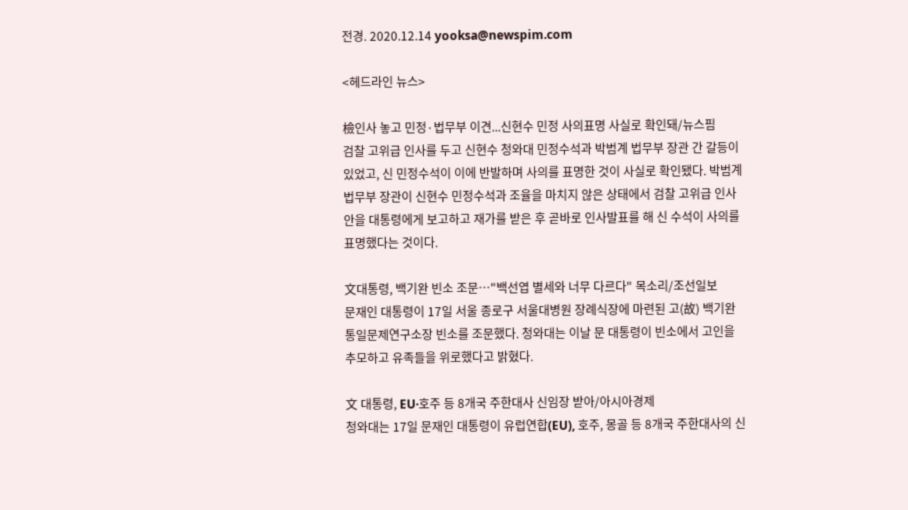전경. 2020.12.14 yooksa@newspim.com

<헤드라인 뉴스>

檢인사 놓고 민정·법무부 이견...신현수 민정 사의표명 사실로 확인돼/뉴스핌
검찰 고위급 인사를 두고 신현수 청와대 민정수석과 박범계 법무부 장관 간 갈등이 있었고, 신 민정수석이 이에 반발하며 사의를 표명한 것이 사실로 확인됐다. 박범계 법무부 장관이 신현수 민정수석과 조율을 마치지 않은 상태에서 검찰 고위급 인사안을 대통령에게 보고하고 재가를 받은 후 곧바로 인사발표를 해 신 수석이 사의를 표명했다는 것이다.

文대통령, 백기완 빈소 조문…"백선엽 별세와 너무 다르다" 목소리/조선일보
문재인 대통령이 17일 서울 종로구 서울대병원 장례식장에 마련된 고(故) 백기완 통일문제연구소장 빈소를 조문했다. 청와대는 이날 문 대통령이 빈소에서 고인을 추모하고 유족들을 위로했다고 밝혔다.

文 대통령, EU·호주 등 8개국 주한대사 신임장 받아/아시아경제
청와대는 17일 문재인 대통령이 유럽연합(EU), 호주, 몽골 등 8개국 주한대사의 신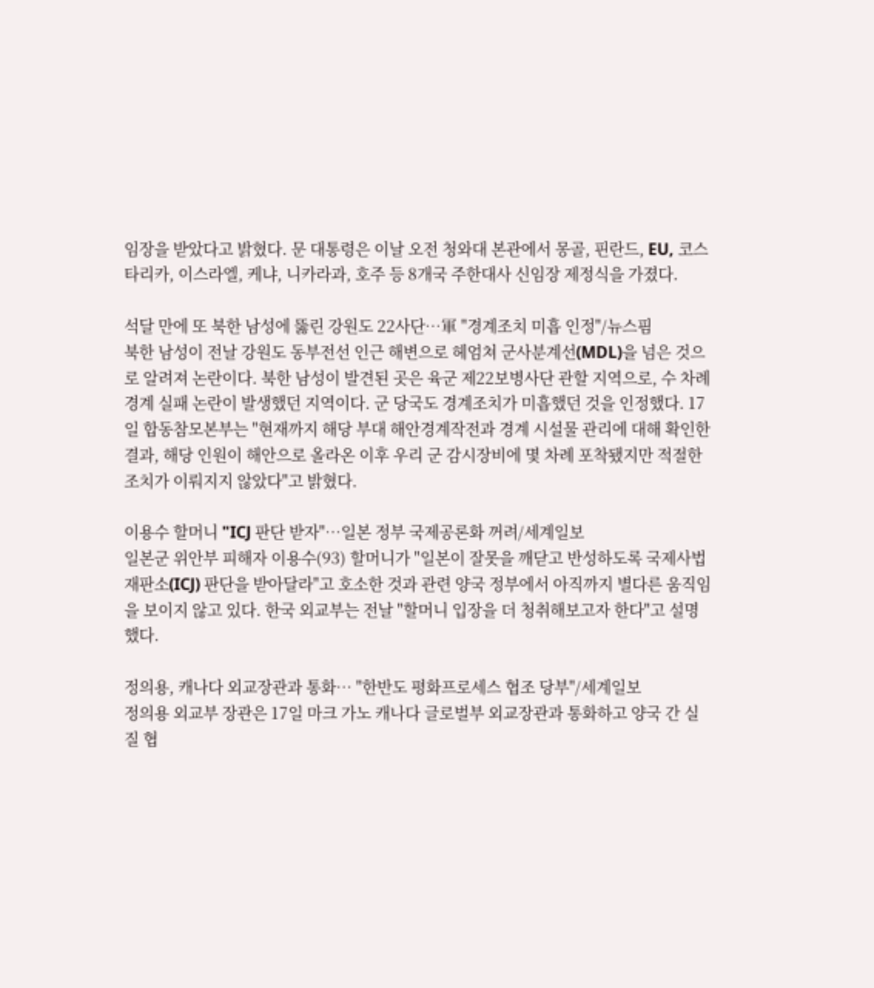임장을 받았다고 밝혔다. 문 대통령은 이날 오전 청와대 본관에서 몽골, 핀란드, EU, 코스타리카, 이스라엘, 케냐, 니카라과, 호주 등 8개국 주한대사 신임장 제정식을 가졌다.

석달 만에 또 북한 남성에 뚫린 강원도 22사단…軍 "경계조치 미흡 인정"/뉴스핌
북한 남성이 전날 강원도 동부전선 인근 해변으로 헤엄쳐 군사분계선(MDL)을 넘은 것으로 알려져 논란이다. 북한 남성이 발견된 곳은 육군 제22보병사단 관할 지역으로, 수 차례 경계 실패 논란이 발생했던 지역이다. 군 당국도 경계조치가 미흡했던 것을 인정했다. 17일 합동참모본부는 "현재까지 해당 부대 해안경계작전과 경계 시설물 관리에 대해 확인한 결과, 해당 인원이 해안으로 올라온 이후 우리 군 감시장비에 몇 차례 포착됐지만 적절한 조치가 이뤄지지 않았다"고 밝혔다.

이용수 할머니 "ICJ 판단 받자"…일본 정부 국제공론화 꺼려/세계일보
일본군 위안부 피해자 이용수(93) 할머니가 "일본이 잘못을 깨닫고 반성하도록 국제사법재판소(ICJ) 판단을 받아달라"고 호소한 것과 관련 양국 정부에서 아직까지 별다른 움직임을 보이지 않고 있다. 한국 외교부는 전날 "할머니 입장을 더 청취해보고자 한다"고 설명했다.

정의용, 캐나다 외교장관과 통화… "한반도 평화프로세스 협조 당부"/세계일보
정의용 외교부 장관은 17일 마크 가노 캐나다 글로벌부 외교장관과 통화하고 양국 간 실질 협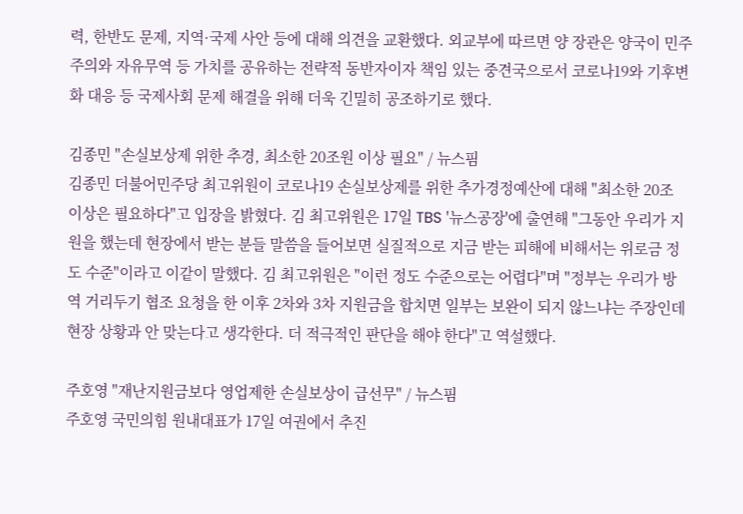력, 한반도 문제, 지역·국제 사안 등에 대해 의견을 교환했다. 외교부에 따르면 양 장관은 양국이 민주주의와 자유무역 등 가치를 공유하는 전략적 동반자이자 책임 있는 중견국으로서 코로나19와 기후변화 대응 등 국제사회 문제 해결을 위해 더욱 긴밀히 공조하기로 했다.

김종민 "손실보상제 위한 추경, 최소한 20조원 이상 필요" / 뉴스핌
김종민 더불어민주당 최고위원이 코로나19 손실보상제를 위한 추가경정예산에 대해 "최소한 20조 이상은 필요하다"고 입장을 밝혔다. 김 최고위원은 17일 TBS '뉴스공장'에 출연해 "그동안 우리가 지원을 했는데 현장에서 받는 분들 말씀을 들어보면 실질적으로 지금 받는 피해에 비해서는 위로금 정도 수준"이라고 이같이 말했다. 김 최고위원은 "이런 정도 수준으로는 어렵다"며 "정부는 우리가 방역 거리두기 협조 요청을 한 이후 2차와 3차 지원금을 합치면 일부는 보완이 되지 않느냐는 주장인데 현장 상황과 안 맞는다고 생각한다. 더 적극적인 판단을 해야 한다"고 역설했다.

주호영 "재난지원금보다 영업제한 손실보상이 급선무" / 뉴스핌
주호영 국민의힘 원내대표가 17일 여권에서 추진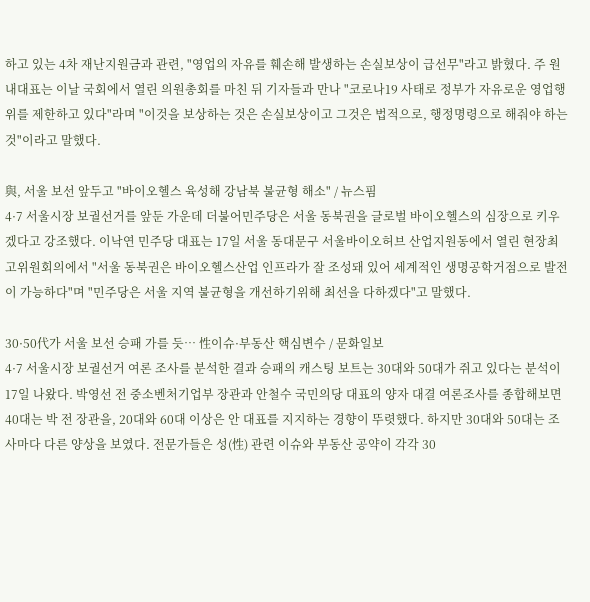하고 있는 4차 재난지원금과 관련, "영업의 자유를 훼손해 발생하는 손실보상이 급선무"라고 밝혔다. 주 원내대표는 이날 국회에서 열린 의원총회를 마친 뒤 기자들과 만나 "코로나19 사태로 정부가 자유로운 영업행위를 제한하고 있다"라며 "이것을 보상하는 것은 손실보상이고 그것은 법적으로, 행정명령으로 해줘야 하는 것"이라고 말했다.

與, 서울 보선 앞두고 "바이오헬스 육성해 강남북 불균형 해소" / 뉴스핌
4·7 서울시장 보궐선거를 앞둔 가운데 더불어민주당은 서울 동북권을 글로벌 바이오헬스의 심장으로 키우겠다고 강조했다. 이낙연 민주당 대표는 17일 서울 동대문구 서울바이오허브 산업지원동에서 열린 현장최고위원회의에서 "서울 동북권은 바이오헬스산업 인프라가 잘 조성돼 있어 세계적인 생명공학거점으로 발전이 가능하다"며 "민주당은 서울 지역 불균형을 개선하기위해 최선을 다하겠다"고 말했다.

30·50代가 서울 보선 승패 가를 듯… 性이슈·부동산 핵심변수 / 문화일보
4·7 서울시장 보궐선거 여론 조사를 분석한 결과 승패의 캐스팅 보트는 30대와 50대가 쥐고 있다는 분석이 17일 나왔다. 박영선 전 중소벤처기업부 장관과 안철수 국민의당 대표의 양자 대결 여론조사를 종합해보면 40대는 박 전 장관을, 20대와 60대 이상은 안 대표를 지지하는 경향이 뚜렷했다. 하지만 30대와 50대는 조사마다 다른 양상을 보였다. 전문가들은 성(性) 관련 이슈와 부동산 공약이 각각 30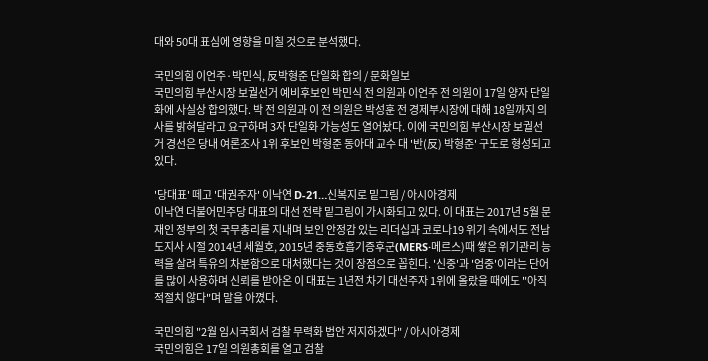대와 50대 표심에 영향을 미칠 것으로 분석했다.

국민의힘 이언주·박민식, 反박형준 단일화 합의 / 문화일보
국민의힘 부산시장 보궐선거 예비후보인 박민식 전 의원과 이언주 전 의원이 17일 양자 단일화에 사실상 합의했다. 박 전 의원과 이 전 의원은 박성훈 전 경제부시장에 대해 18일까지 의사를 밝혀달라고 요구하며 3자 단일화 가능성도 열어놨다. 이에 국민의힘 부산시장 보궐선거 경선은 당내 여론조사 1위 후보인 박형준 동아대 교수 대 '반(反) 박형준' 구도로 형성되고 있다.

'당대표' 떼고 '대권주자' 이낙연 D-21…신복지로 밑그림 / 아시아경제
이낙연 더불어민주당 대표의 대선 전략 밑그림이 가시화되고 있다. 이 대표는 2017년 5월 문재인 정부의 첫 국무총리를 지내며 보인 안정감 있는 리더십과 코로나19 위기 속에서도 전남도지사 시절 2014년 세월호, 2015년 중동호흡기증후군(MERS·메르스)때 쌓은 위기관리 능력을 살려 특유의 차분함으로 대처했다는 것이 장점으로 꼽힌다. '신중'과 '엄중'이라는 단어를 많이 사용하며 신뢰를 받아온 이 대표는 1년전 차기 대선주자 1위에 올랐을 때에도 "아직 적절치 않다"며 말을 아꼈다.

국민의힘 "2월 임시국회서 검찰 무력화 법안 저지하겠다" / 아시아경제
국민의힘은 17일 의원총회를 열고 검찰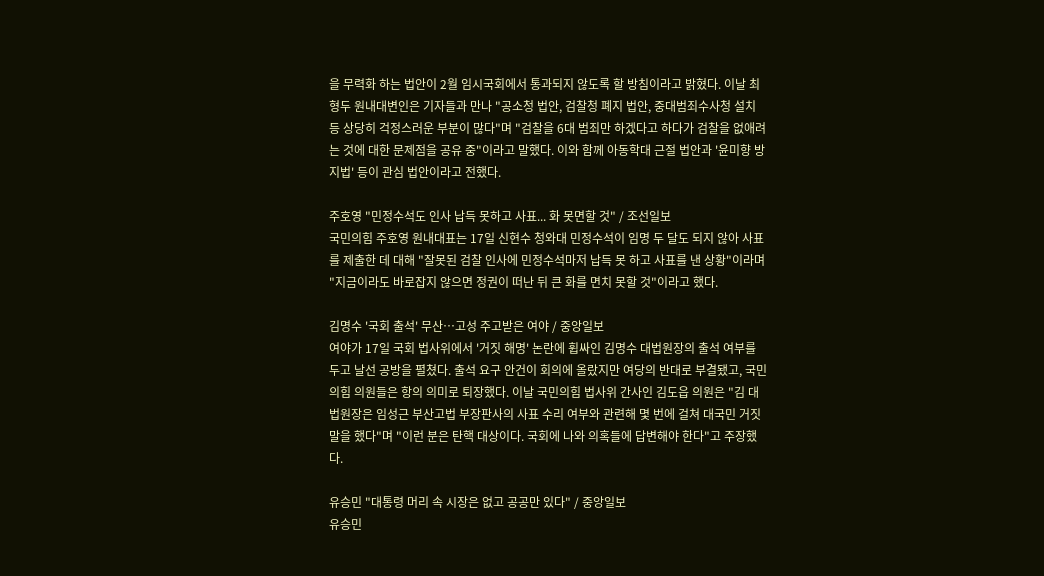을 무력화 하는 법안이 2월 임시국회에서 통과되지 않도록 할 방침이라고 밝혔다. 이날 최형두 원내대변인은 기자들과 만나 "공소청 법안, 검찰청 폐지 법안, 중대범죄수사청 설치 등 상당히 걱정스러운 부분이 많다"며 "검찰을 6대 범죄만 하겠다고 하다가 검찰을 없애려는 것에 대한 문제점을 공유 중"이라고 말했다. 이와 함께 아동학대 근절 법안과 '윤미향 방지법' 등이 관심 법안이라고 전했다.

주호영 "민정수석도 인사 납득 못하고 사표... 화 못면할 것" / 조선일보
국민의힘 주호영 원내대표는 17일 신현수 청와대 민정수석이 임명 두 달도 되지 않아 사표를 제출한 데 대해 "잘못된 검찰 인사에 민정수석마저 납득 못 하고 사표를 낸 상황"이라며 "지금이라도 바로잡지 않으면 정권이 떠난 뒤 큰 화를 면치 못할 것"이라고 했다.

김명수 '국회 출석' 무산…고성 주고받은 여야 / 중앙일보
여야가 17일 국회 법사위에서 '거짓 해명' 논란에 휩싸인 김명수 대법원장의 출석 여부를 두고 날선 공방을 펼쳤다. 출석 요구 안건이 회의에 올랐지만 여당의 반대로 부결됐고, 국민의힘 의원들은 항의 의미로 퇴장했다. 이날 국민의힘 법사위 간사인 김도읍 의원은 "김 대법원장은 임성근 부산고법 부장판사의 사표 수리 여부와 관련해 몇 번에 걸쳐 대국민 거짓말을 했다"며 "이런 분은 탄핵 대상이다. 국회에 나와 의혹들에 답변해야 한다"고 주장했다.

유승민 "대통령 머리 속 시장은 없고 공공만 있다" / 중앙일보
유승민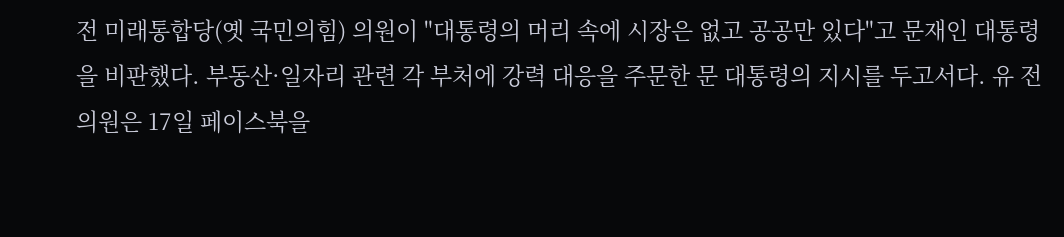전 미래통합당(옛 국민의힘) 의원이 "대통령의 머리 속에 시장은 없고 공공만 있다"고 문재인 대통령을 비판했다. 부동산·일자리 관련 각 부처에 강력 대응을 주문한 문 대통령의 지시를 두고서다. 유 전 의원은 17일 페이스북을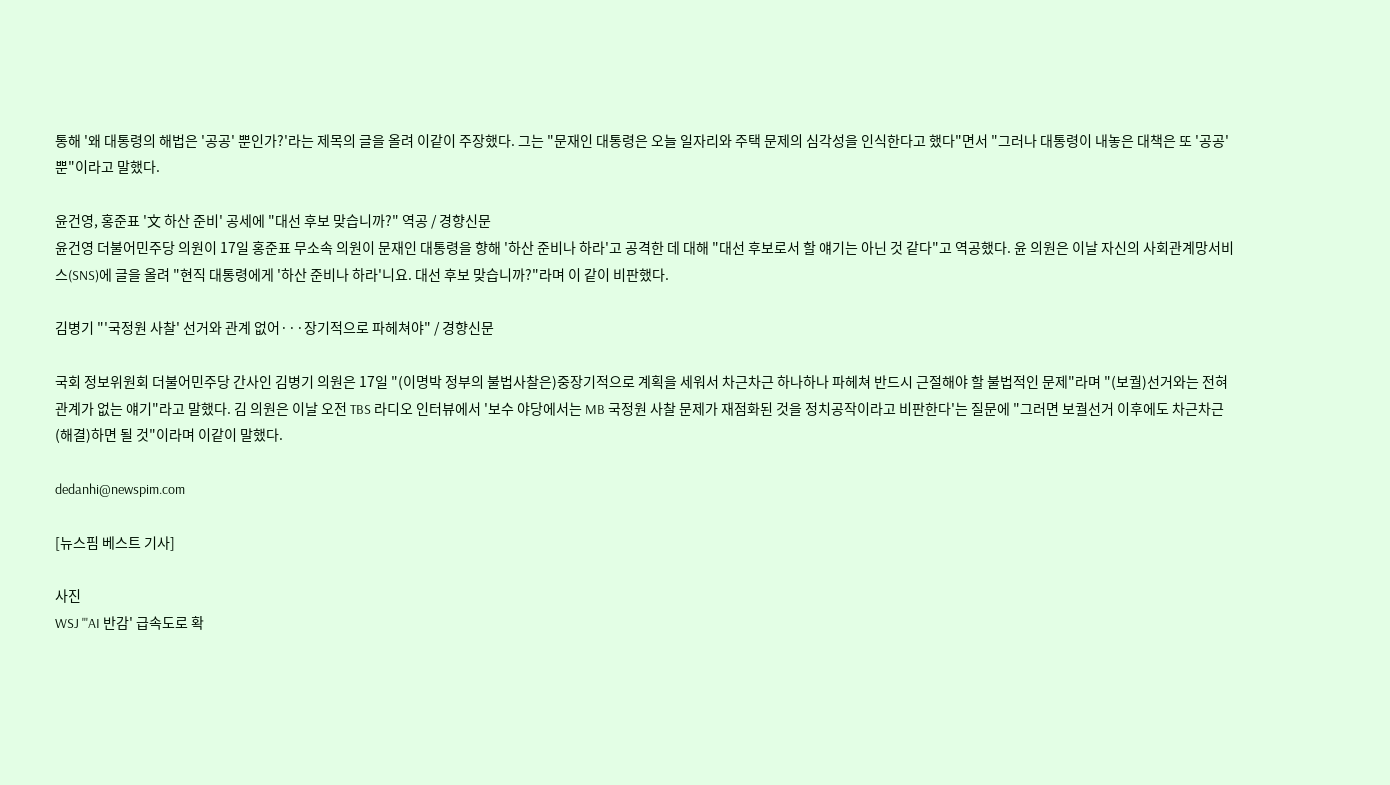통해 '왜 대통령의 해법은 '공공' 뿐인가?'라는 제목의 글을 올려 이같이 주장했다. 그는 "문재인 대통령은 오늘 일자리와 주택 문제의 심각성을 인식한다고 했다"면서 "그러나 대통령이 내놓은 대책은 또 '공공' 뿐"이라고 말했다.

윤건영, 홍준표 '文 하산 준비' 공세에 "대선 후보 맞습니까?" 역공 / 경향신문
윤건영 더불어민주당 의원이 17일 홍준표 무소속 의원이 문재인 대통령을 향해 '하산 준비나 하라'고 공격한 데 대해 "대선 후보로서 할 얘기는 아닌 것 같다"고 역공했다. 윤 의원은 이날 자신의 사회관계망서비스(SNS)에 글을 올려 "현직 대통령에게 '하산 준비나 하라'니요. 대선 후보 맞습니까?"라며 이 같이 비판했다.

김병기 "'국정원 사찰' 선거와 관계 없어···장기적으로 파헤쳐야" / 경향신문

국회 정보위원회 더불어민주당 간사인 김병기 의원은 17일 "(이명박 정부의 불법사찰은)중장기적으로 계획을 세워서 차근차근 하나하나 파헤쳐 반드시 근절해야 할 불법적인 문제"라며 "(보궐)선거와는 전혀 관계가 없는 얘기"라고 말했다. 김 의원은 이날 오전 TBS 라디오 인터뷰에서 '보수 야당에서는 MB 국정원 사찰 문제가 재점화된 것을 정치공작이라고 비판한다'는 질문에 "그러면 보궐선거 이후에도 차근차근 (해결)하면 될 것"이라며 이같이 말했다.

dedanhi@newspim.com

[뉴스핌 베스트 기사]

사진
WSJ "'AI 반감' 급속도로 확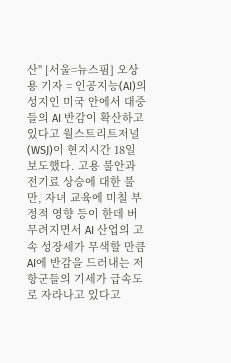산" [서울=뉴스핌] 오상용 기자 = 인공지능(AI)의 성지인 미국 안에서 대중들의 AI 반감이 확산하고 있다고 월스트리트저널(WSJ)이 현지시간 18일 보도했다. 고용 불안과 전기료 상승에 대한 불만, 자녀 교육에 미칠 부정적 영향 등이 한데 버무려지면서 AI 산업의 고속 성장세가 무색할 만큼 AI에 반감을 드러내는 저항군들의 기세가 급속도로 자라나고 있다고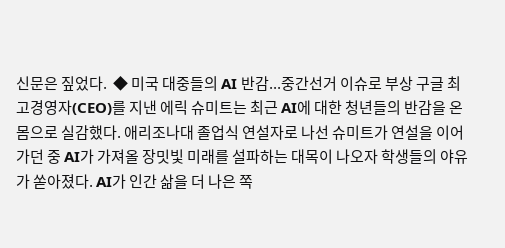신문은 짚었다.  ◆ 미국 대중들의 AI 반감...중간선거 이슈로 부상 구글 최고경영자(CEO)를 지낸 에릭 슈미트는 최근 AI에 대한 청년들의 반감을 온몸으로 실감했다. 애리조나대 졸업식 연설자로 나선 슈미트가 연설을 이어가던 중 AI가 가져올 장밋빛 미래를 설파하는 대목이 나오자 학생들의 야유가 쏟아졌다. AI가 인간 삶을 더 나은 쪽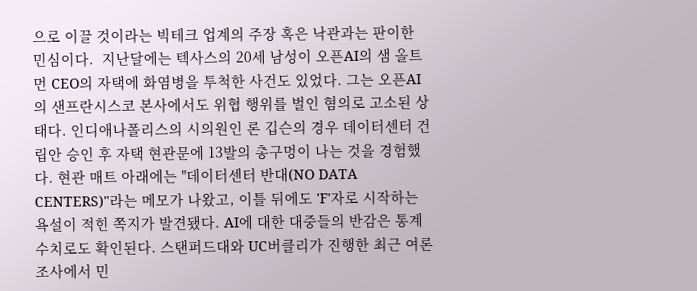으로 이끌 것이라는 빅테크 업계의 주장 혹은 낙관과는 판이한 민심이다.  지난달에는 텍사스의 20세 남성이 오픈AI의 샘 올트먼 CEO의 자택에 화염병을 투척한 사건도 있었다. 그는 오픈AI의 샌프란시스코 본사에서도 위협 행위를 벌인 혐의로 고소된 상태다. 인디애나폴리스의 시의원인 론 깁슨의 경우 데이터센터 건립안 승인 후 자택 현관문에 13발의 총구멍이 나는 것을 경험했다. 현관 매트 아래에는 "데이터센터 반대(NO DATA CENTERS)"라는 메모가 나왔고, 이틀 뒤에도 'F'자로 시작하는 욕설이 적힌 쪽지가 발견됐다. AI에 대한 대중들의 반감은 통계 수치로도 확인된다. 스탠퍼드대와 UC버클리가 진행한 최근 여론 조사에서 민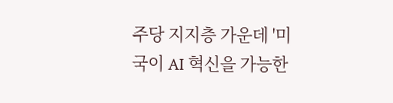주당 지지층 가운데 '미국이 AI 혁신을 가능한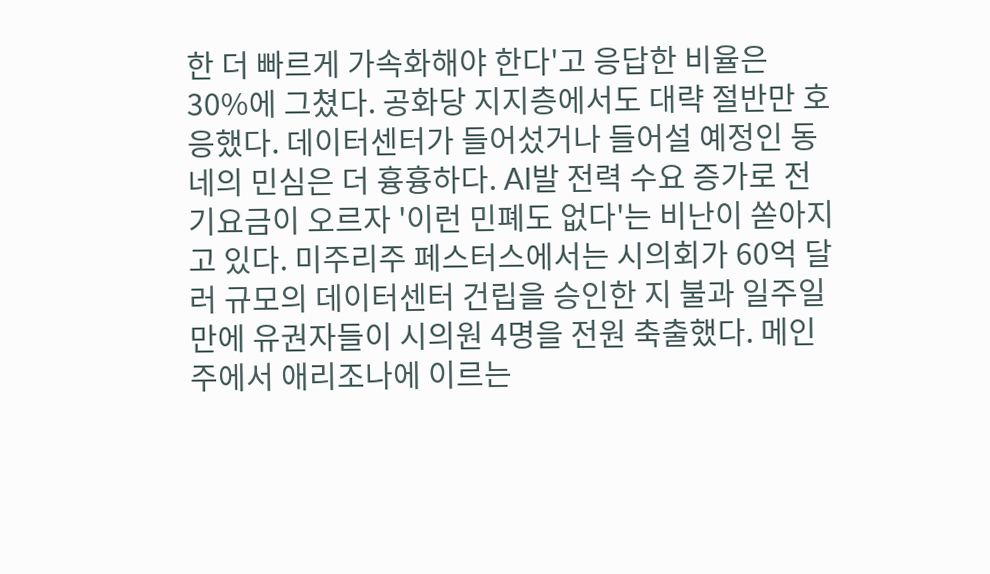한 더 빠르게 가속화해야 한다'고 응답한 비율은 30%에 그쳤다. 공화당 지지층에서도 대략 절반만 호응했다. 데이터센터가 들어섰거나 들어설 예정인 동네의 민심은 더 흉흉하다. AI발 전력 수요 증가로 전기요금이 오르자 '이런 민폐도 없다'는 비난이 쏟아지고 있다. 미주리주 페스터스에서는 시의회가 60억 달러 규모의 데이터센터 건립을 승인한 지 불과 일주일 만에 유권자들이 시의원 4명을 전원 축출했다. 메인주에서 애리조나에 이르는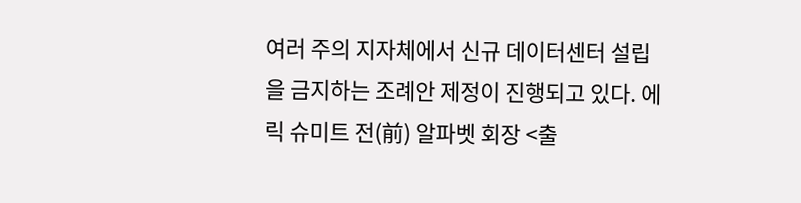여러 주의 지자체에서 신규 데이터센터 설립을 금지하는 조례안 제정이 진행되고 있다. 에릭 슈미트 전(前) 알파벳 회장 <출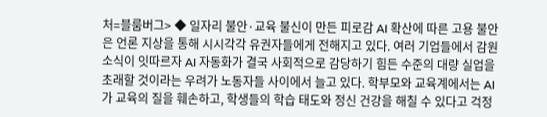처=블룸버그> ◆ 일자리 불안·교육 불신이 만든 피로감 AI 확산에 따른 고용 불안은 언론 지상을 통해 시시각각 유권자들에게 전해지고 있다. 여러 기업들에서 감원 소식이 잇따르자 AI 자동화가 결국 사회적으로 감당하기 힘든 수준의 대량 실업을 초래할 것이라는 우려가 노동자들 사이에서 늘고 있다. 학부모와 교육계에서는 AI가 교육의 질을 훼손하고, 학생들의 학습 태도와 정신 건강을 해칠 수 있다고 걱정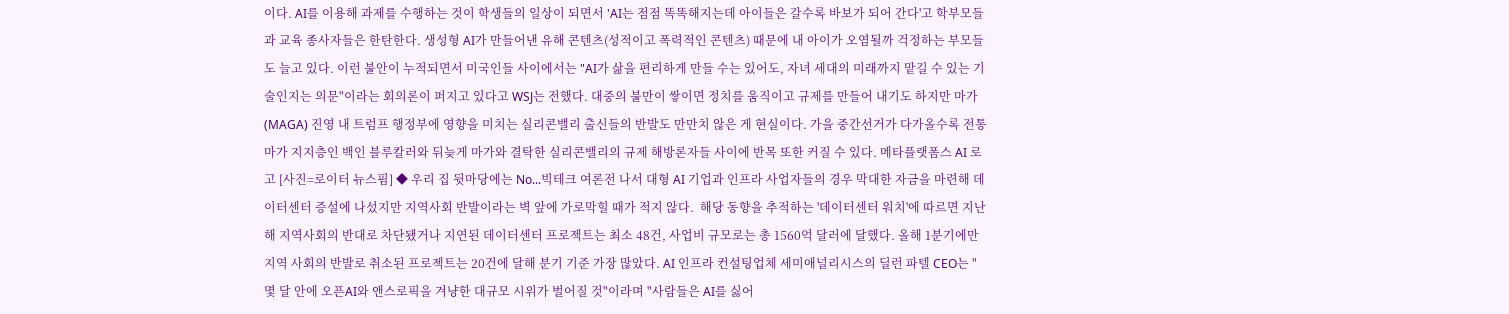이다. AI를 이용해 과제를 수행하는 것이 학생들의 일상이 되면서 'AI는 점점 똑똑해지는데 아이들은 갈수록 바보가 되어 간다'고 학부모들과 교육 종사자들은 한탄한다. 생성형 AI가 만들어낸 유해 콘텐츠(성적이고 폭력적인 콘텐츠) 때문에 내 아이가 오염될까 걱정하는 부모들도 늘고 있다. 이런 불안이 누적되면서 미국인들 사이에서는 "AI가 삶을 편리하게 만들 수는 있어도, 자녀 세대의 미래까지 맡길 수 있는 기술인지는 의문"이라는 회의론이 퍼지고 있다고 WSJ는 전했다. 대중의 불만이 쌓이면 정치를 움직이고 규제를 만들어 내기도 하지만 마가(MAGA) 진영 내 트럼프 행정부에 영향을 미치는 실리콘밸리 출신들의 반발도 만만치 않은 게 현실이다. 가을 중간선거가 다가올수록 전통 마가 지지층인 백인 블루칼러와 뒤늦게 마가와 결탁한 실리콘밸리의 규제 해방론자들 사이에 반목 또한 커질 수 있다. 메타플랫폼스 AI 로고 [사진=로이터 뉴스핌] ◆ 우리 집 뒷마당에는 No...빅테크 여론전 나서 대형 AI 기업과 인프라 사업자들의 경우 막대한 자금을 마련해 데이터센터 증설에 나섰지만 지역사회 반발이라는 벽 앞에 가로막힐 때가 적지 않다.  해당 동향을 추적하는 '데이터센터 워치'에 따르면 지난해 지역사회의 반대로 차단됐거나 지연된 데이터센터 프로젝트는 최소 48건, 사업비 규모로는 총 1560억 달러에 달했다. 올해 1분기에만 지역 사회의 반발로 취소된 프로젝트는 20건에 달해 분기 기준 가장 많았다. AI 인프라 컨설팅업체 세미애널리시스의 딜런 파텔 CEO는 "몇 달 안에 오픈AI와 앤스로픽을 겨냥한 대규모 시위가 벌어질 것"이라며 "사람들은 AI를 싫어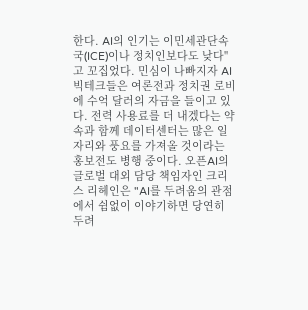한다. AI의 인기는 이민세관단속국(ICE)이나 정치인보다도 낮다"고 꼬집었다. 민심이 나빠지자 AI 빅테크들은 여론전과 정치권 로비에 수억 달러의 자금을 들이고 있다. 전력 사용료를 더 내겠다는 약속과 함께 데이터센터는 많은 일자리와 풍요를 가져올 것이라는 홍보전도 병행 중이다. 오픈AI의 글로벌 대외 담당 책임자인 크리스 리헤인은 "AI를 두려움의 관점에서 쉼없이 이야기하면 당연히 두려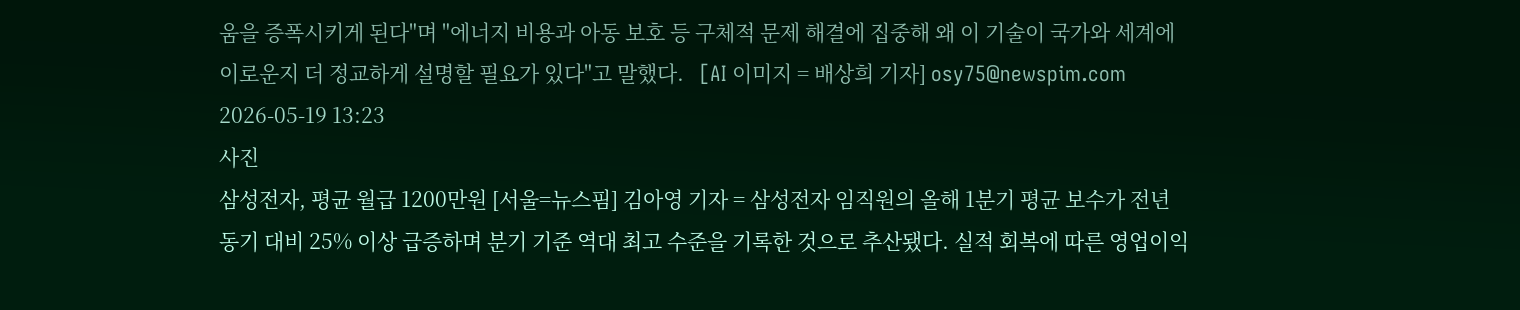움을 증폭시키게 된다"며 "에너지 비용과 아동 보호 등 구체적 문제 해결에 집중해 왜 이 기술이 국가와 세계에 이로운지 더 정교하게 설명할 필요가 있다"고 말했다.   [AI 이미지 = 배상희 기자] osy75@newspim.com 2026-05-19 13:23
사진
삼성전자, 평균 월급 1200만원 [서울=뉴스핌] 김아영 기자 = 삼성전자 임직원의 올해 1분기 평균 보수가 전년 동기 대비 25% 이상 급증하며 분기 기준 역대 최고 수준을 기록한 것으로 추산됐다. 실적 회복에 따른 영업이익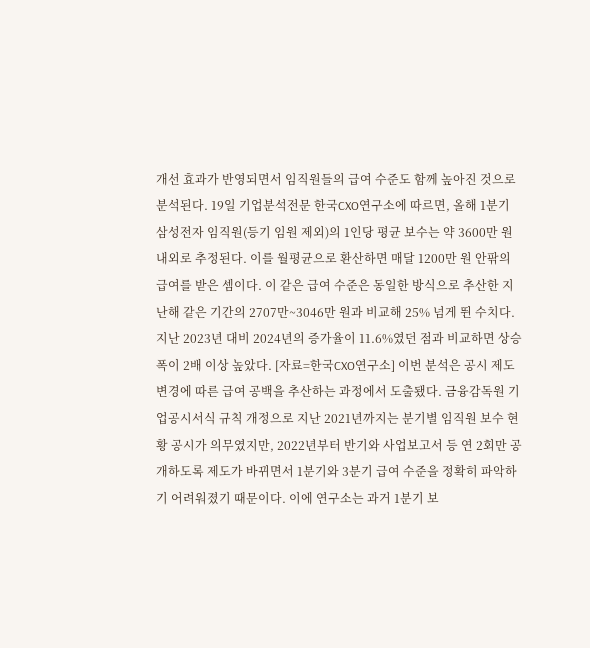개선 효과가 반영되면서 임직원들의 급여 수준도 함께 높아진 것으로 분석된다. 19일 기업분석전문 한국CXO연구소에 따르면, 올해 1분기 삼성전자 임직원(등기 임원 제외)의 1인당 평균 보수는 약 3600만 원 내외로 추정된다. 이를 월평균으로 환산하면 매달 1200만 원 안팎의 급여를 받은 셈이다. 이 같은 급여 수준은 동일한 방식으로 추산한 지난해 같은 기간의 2707만~3046만 원과 비교해 25% 넘게 뛴 수치다. 지난 2023년 대비 2024년의 증가율이 11.6%였던 점과 비교하면 상승 폭이 2배 이상 높았다. [자료=한국CXO연구소] 이번 분석은 공시 제도 변경에 따른 급여 공백을 추산하는 과정에서 도출됐다. 금융감독원 기업공시서식 규칙 개정으로 지난 2021년까지는 분기별 임직원 보수 현황 공시가 의무였지만, 2022년부터 반기와 사업보고서 등 연 2회만 공개하도록 제도가 바뀌면서 1분기와 3분기 급여 수준을 정확히 파악하기 어려워졌기 때문이다. 이에 연구소는 과거 1분기 보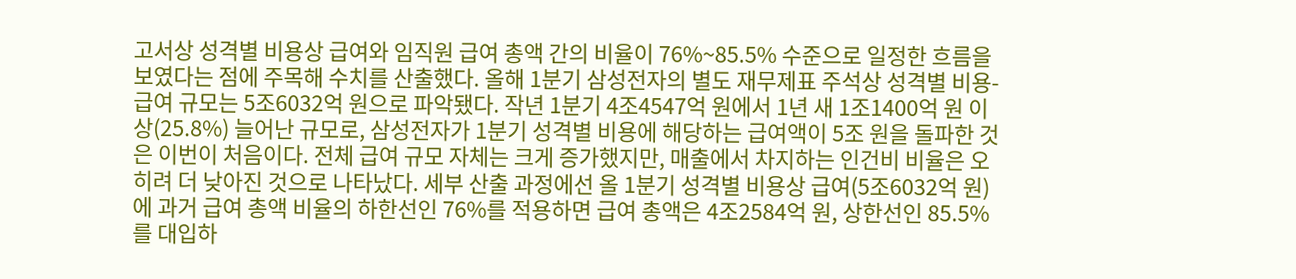고서상 성격별 비용상 급여와 임직원 급여 총액 간의 비율이 76%~85.5% 수준으로 일정한 흐름을 보였다는 점에 주목해 수치를 산출했다. 올해 1분기 삼성전자의 별도 재무제표 주석상 성격별 비용-급여 규모는 5조6032억 원으로 파악됐다. 작년 1분기 4조4547억 원에서 1년 새 1조1400억 원 이상(25.8%) 늘어난 규모로, 삼성전자가 1분기 성격별 비용에 해당하는 급여액이 5조 원을 돌파한 것은 이번이 처음이다. 전체 급여 규모 자체는 크게 증가했지만, 매출에서 차지하는 인건비 비율은 오히려 더 낮아진 것으로 나타났다. 세부 산출 과정에선 올 1분기 성격별 비용상 급여(5조6032억 원)에 과거 급여 총액 비율의 하한선인 76%를 적용하면 급여 총액은 4조2584억 원, 상한선인 85.5%를 대입하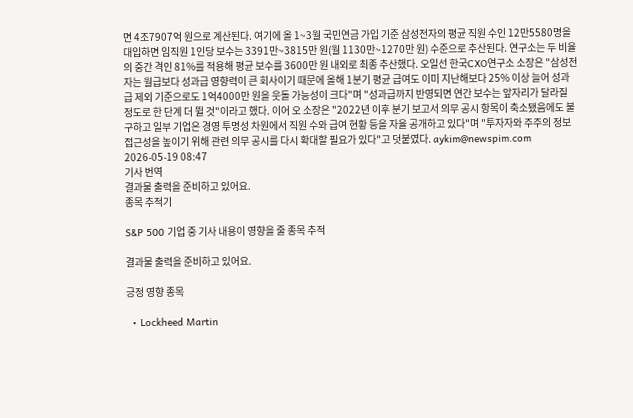면 4조7907억 원으로 계산된다. 여기에 올 1~3월 국민연금 가입 기준 삼성전자의 평균 직원 수인 12만5580명을 대입하면 임직원 1인당 보수는 3391만~3815만 원(월 1130만~1270만 원) 수준으로 추산된다. 연구소는 두 비율의 중간 격인 81%를 적용해 평균 보수를 3600만 원 내외로 최종 추산했다. 오일선 한국CXO연구소 소장은 "삼성전자는 월급보다 성과급 영향력이 큰 회사이기 때문에 올해 1분기 평균 급여도 이미 지난해보다 25% 이상 늘어 성과급 제외 기준으로도 1억4000만 원을 웃돌 가능성이 크다"며 "성과급까지 반영되면 연간 보수는 앞자리가 달라질 정도로 한 단계 더 뛸 것"이라고 했다. 이어 오 소장은 "2022년 이후 분기 보고서 의무 공시 항목이 축소됐음에도 불구하고 일부 기업은 경영 투명성 차원에서 직원 수와 급여 현황 등을 자율 공개하고 있다"며 "투자자와 주주의 정보 접근성을 높이기 위해 관련 의무 공시를 다시 확대할 필요가 있다"고 덧붙였다. aykim@newspim.com 2026-05-19 08:47
기사 번역
결과물 출력을 준비하고 있어요.
종목 추적기

S&P 500 기업 중 기사 내용이 영향을 줄 종목 추적

결과물 출력을 준비하고 있어요.

긍정 영향 종목

  • Lockheed Martin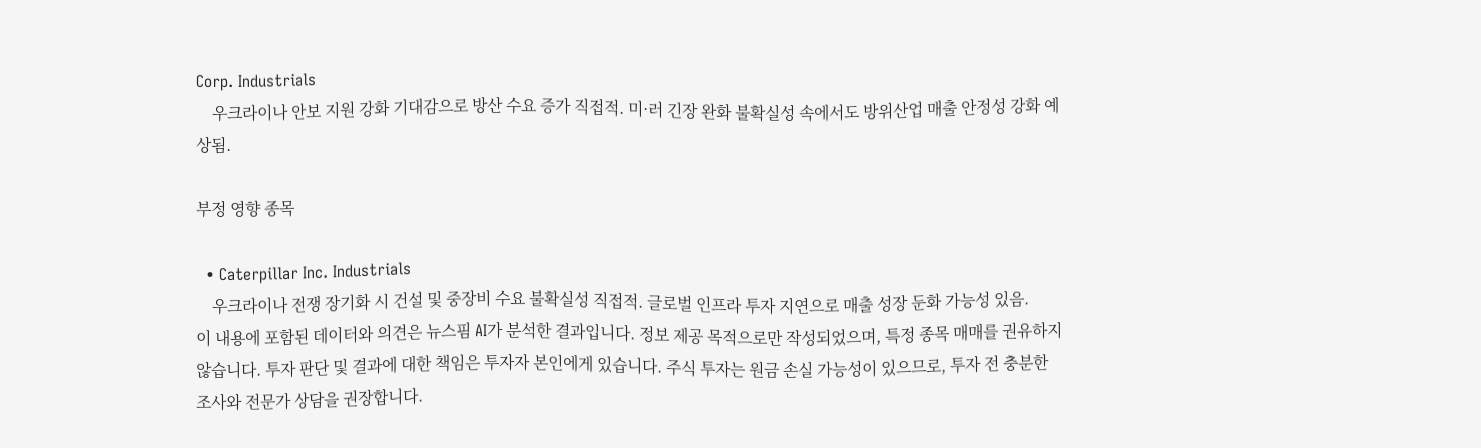Corp. Industrials
    우크라이나 안보 지원 강화 기대감으로 방산 수요 증가 직접적. 미·러 긴장 완화 불확실성 속에서도 방위산업 매출 안정성 강화 예상됨.

부정 영향 종목

  • Caterpillar Inc. Industrials
    우크라이나 전쟁 장기화 시 건설 및 중장비 수요 불확실성 직접적. 글로벌 인프라 투자 지연으로 매출 성장 둔화 가능성 있음.
이 내용에 포함된 데이터와 의견은 뉴스핌 AI가 분석한 결과입니다. 정보 제공 목적으로만 작성되었으며, 특정 종목 매매를 권유하지 않습니다. 투자 판단 및 결과에 대한 책임은 투자자 본인에게 있습니다. 주식 투자는 원금 손실 가능성이 있으므로, 투자 전 충분한 조사와 전문가 상담을 권장합니다.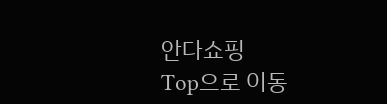안다쇼핑
Top으로 이동